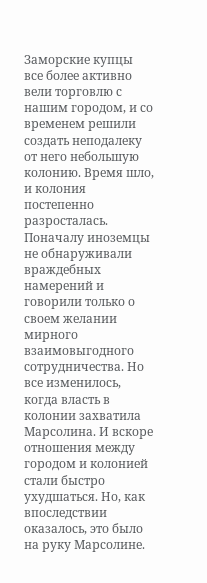Заморские купцы все более активно вели торговлю с нашим городом, и со временем решили создать неподалеку от него небольшую колонию. Время шло, и колония постепенно разросталась. Поначалу иноземцы не обнаруживали враждебных намерений и говорили только о своем желании мирного взаимовыгодного сотрудничества. Но все изменилось, когда власть в колонии захватила Марсолина. И вскоре отношения между городом и колонией стали быстро ухудшаться. Но, как впоследствии оказалось, это было на руку Марсолине.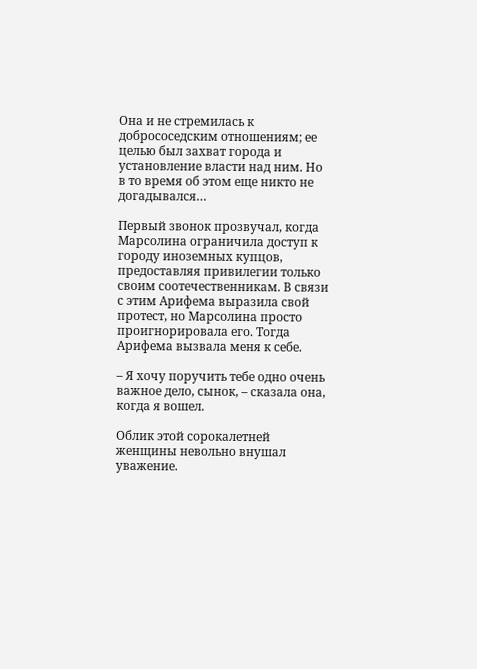Она и не стремилась к добрососедским отношениям; ее целью был захват города и установление власти над ним. Но в то время об этом еще никто не догадывался…

Первый звонок прозвучал, когда Марсолина ограничила доступ к городу иноземных купцов, предоставляя привилегии только своим соотечественникам. В связи с этим Арифема выразила свой протест, но Марсолина просто проигнорировала его. Тогда Арифема вызвала меня к себе.

– Я хочу поручить тебе одно очень важное дело, сынок, – сказала она, когда я вошел.

Облик этой сорокалетней женщины невольно внушал уважение.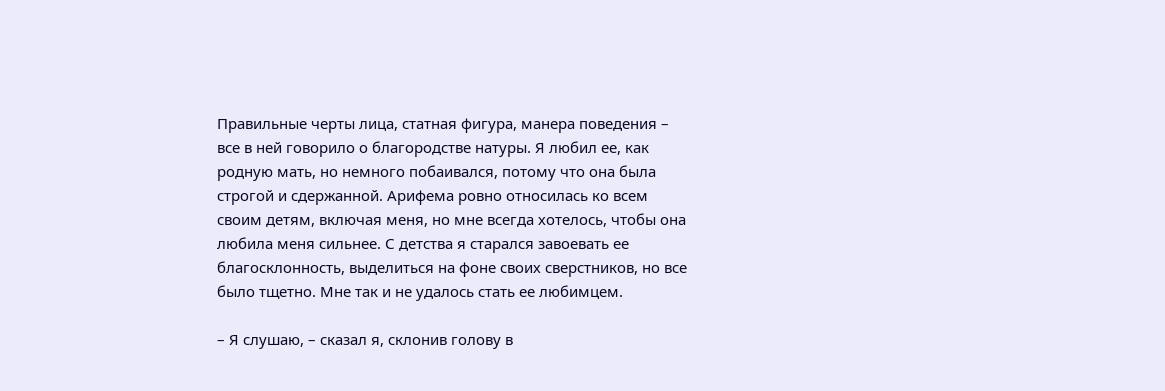Правильные черты лица, статная фигура, манера поведения – все в ней говорило о благородстве натуры. Я любил ее, как родную мать, но немного побаивался, потому что она была строгой и сдержанной. Арифема ровно относилась ко всем своим детям, включая меня, но мне всегда хотелось, чтобы она любила меня сильнее. С детства я старался завоевать ее благосклонность, выделиться на фоне своих сверстников, но все было тщетно. Мне так и не удалось стать ее любимцем.

– Я слушаю, – сказал я, склонив голову в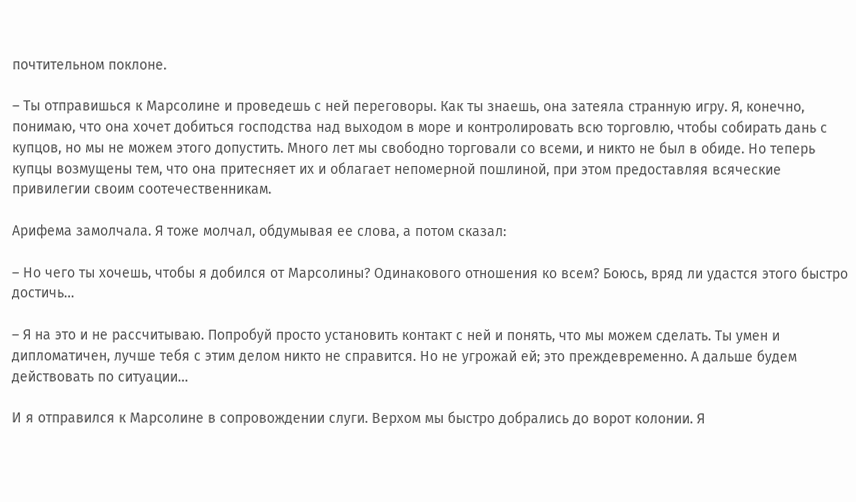почтительном поклоне.

– Ты отправишься к Марсолине и проведешь с ней переговоры. Как ты знаешь, она затеяла странную игру. Я, конечно, понимаю, что она хочет добиться господства над выходом в море и контролировать всю торговлю, чтобы собирать дань с купцов, но мы не можем этого допустить. Много лет мы свободно торговали со всеми, и никто не был в обиде. Но теперь купцы возмущены тем, что она притесняет их и облагает непомерной пошлиной, при этом предоставляя всяческие привилегии своим соотечественникам.

Арифема замолчала. Я тоже молчал, обдумывая ее слова, а потом сказал:

– Но чего ты хочешь, чтобы я добился от Марсолины? Одинакового отношения ко всем? Боюсь, вряд ли удастся этого быстро достичь…

– Я на это и не рассчитываю. Попробуй просто установить контакт с ней и понять, что мы можем сделать. Ты умен и дипломатичен, лучше тебя с этим делом никто не справится. Но не угрожай ей; это преждевременно. А дальше будем действовать по ситуации…

И я отправился к Марсолине в сопровождении слуги. Верхом мы быстро добрались до ворот колонии. Я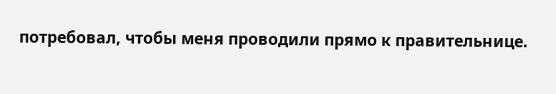потребовал, чтобы меня проводили прямо к правительнице.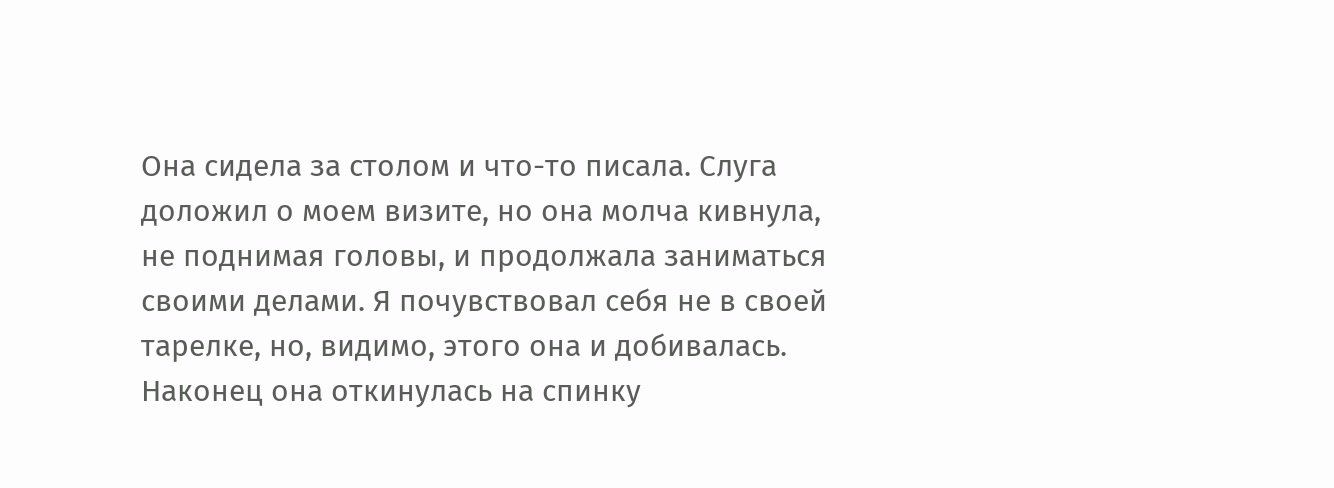Она сидела за столом и что-то писала. Слуга доложил о моем визите, но она молча кивнула, не поднимая головы, и продолжала заниматься своими делами. Я почувствовал себя не в своей тарелке, но, видимо, этого она и добивалась. Наконец она откинулась на спинку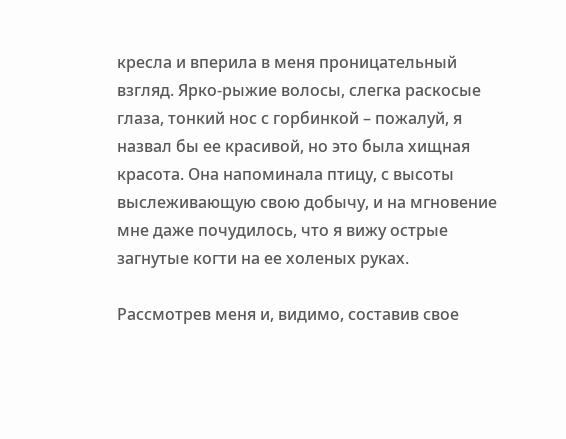кресла и вперила в меня проницательный взгляд. Ярко-рыжие волосы, слегка раскосые глаза, тонкий нос с горбинкой – пожалуй, я назвал бы ее красивой, но это была хищная красота. Она напоминала птицу, с высоты выслеживающую свою добычу, и на мгновение мне даже почудилось, что я вижу острые загнутые когти на ее холеных руках.

Рассмотрев меня и, видимо, составив свое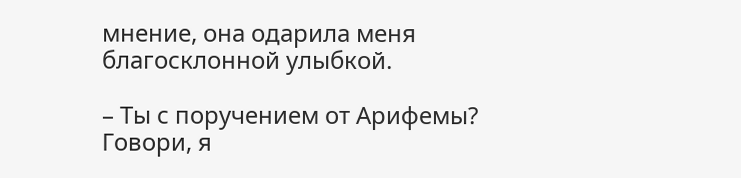мнение, она одарила меня благосклонной улыбкой.

– Ты с поручением от Арифемы? Говори, я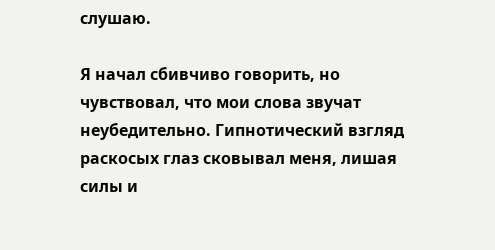слушаю.

Я начал сбивчиво говорить, но чувствовал, что мои слова звучат неубедительно. Гипнотический взгляд раскосых глаз сковывал меня, лишая силы и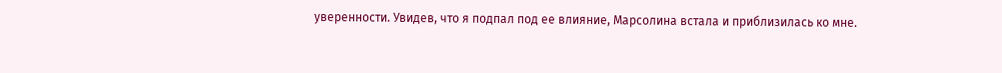уверенности. Увидев, что я подпал под ее влияние, Марсолина встала и приблизилась ко мне.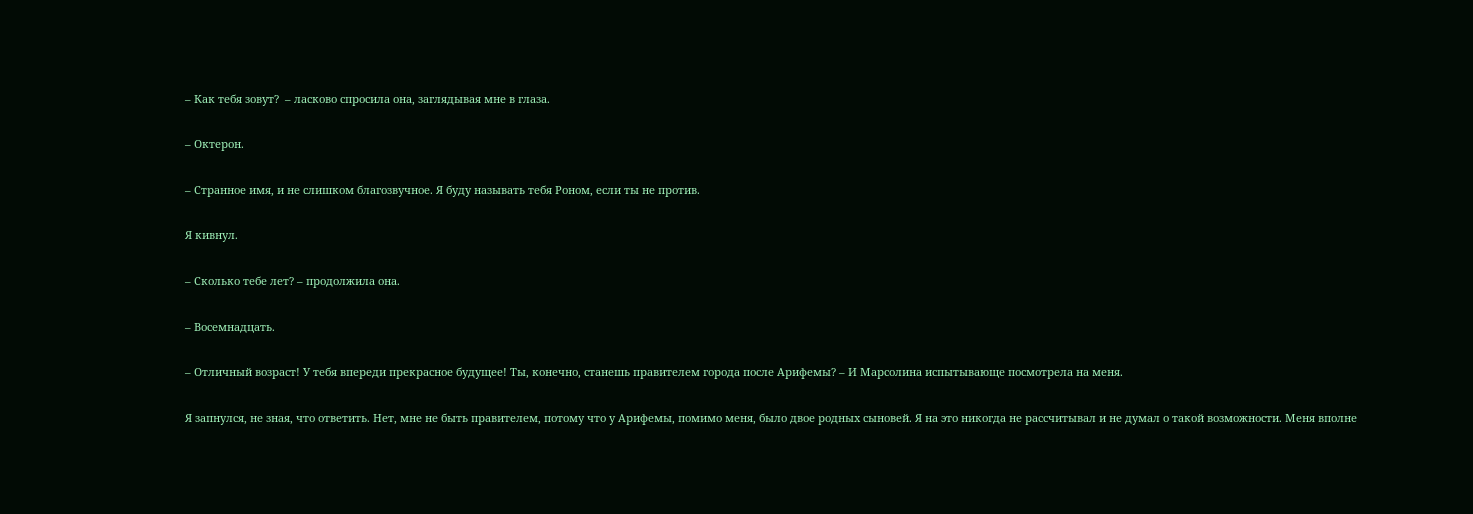– Как тебя зовут?  – ласково спросила она, заглядывая мне в глаза.

– Октерон.

– Странное имя, и не слишком благозвучное. Я буду называть тебя Роном, если ты не против.

Я кивнул.

– Сколько тебе лет? – продолжила она.

– Восемнадцать.

– Отличный возраст! У тебя впереди прекрасное будущее! Ты, конечно, станешь правителем города после Арифемы? – И Марсолина испытывающе посмотрела на меня.

Я запнулся, не зная, что ответить. Нет, мне не быть правителем, потому что у Арифемы, помимо меня, было двое родных сыновей. Я на это никогда не рассчитывал и не думал о такой возможности. Меня вполне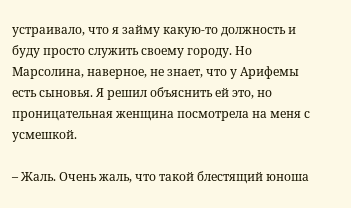устраивало, что я займу какую-то должность и буду просто служить своему городу. Но Марсолина, наверное, не знает, что у Арифемы есть сыновья. Я решил объяснить ей это, но проницательная женщина посмотрела на меня с усмешкой.

– Жаль. Очень жаль, что такой блестящий юноша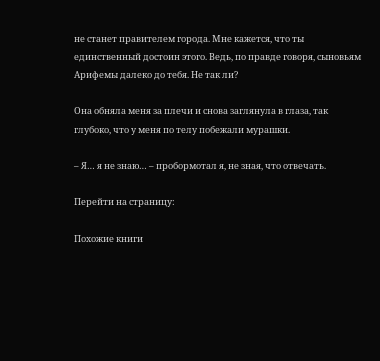не станет правителем города. Мне кажется, что ты единственный достоин этого. Ведь, по правде говоря, сыновьям Арифемы далеко до тебя. Не так ли?

Она обняла меня за плечи и снова заглянула в глаза, так глубоко, что у меня по телу побежали мурашки.

– Я… я не знаю… – пробормотал я, не зная, что отвечать.

Перейти на страницу:

Похожие книги